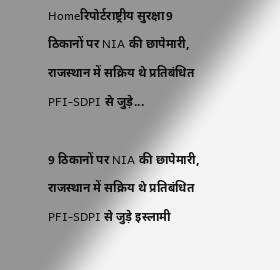Homeरिपोर्टराष्ट्रीय सुरक्षा9 ठिकानों पर NIA की छापेमारी, राजस्थान में सक्रिय थे प्रतिबंधित PFI-SDPI से जुड़े...

9 ठिकानों पर NIA की छापेमारी, राजस्थान में सक्रिय थे प्रतिबंधित PFI-SDPI से जुड़े इस्लामी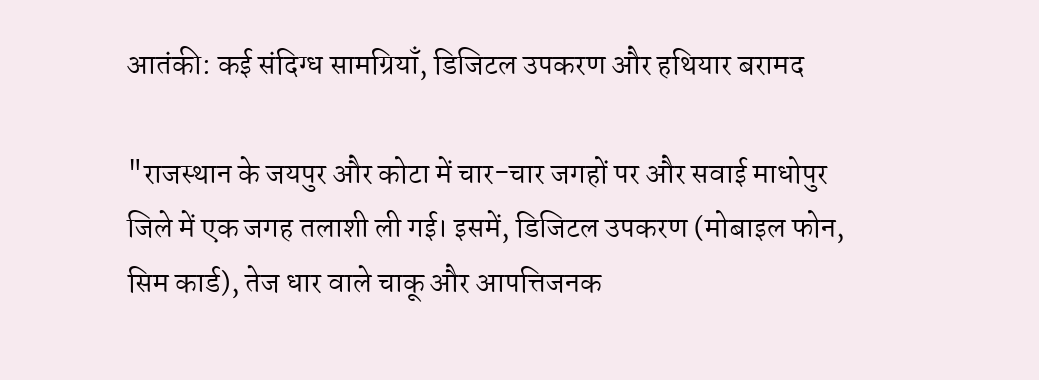आतंकी: कई संदिग्ध सामग्रियाँ, डिजिटल उपकरण और हथियार बरामद

"राजस्थान के जयपुर और कोटा में चार-चार जगहों पर और सवाई माधोपुर जिले में एक जगह तलाशी ली गई। इसमें, डिजिटल उपकरण (मोबाइल फोन, सिम कार्ड), तेज धार वाले चाकू और आपत्तिजनक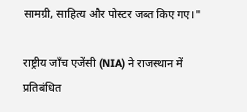सामग्री, साहित्य और पोस्टर जब्त किए गए।"

राष्ट्रीय जाँच एजेंसी (NIA) ने राजस्थान में प्रतिबंधित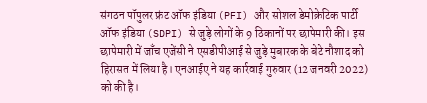संगठन पॉपुलर फ्रंट ऑफ इंडिया (PFI) और सोशल डेमोक्रेटिक पार्टी ऑफ इंडिया (SDPI) से जुड़े लोगों के 9 ठिकानों पर छापेमारी की। इस छापेमारी में जाँच एजेंसी ने एसडीपीआई से जुड़े मुबारक के बेटे नौशाद को हिरासत में लिया है। एनआईए ने यह कार्रवाई गुरुवार (12 जनवरी 2022) को की है।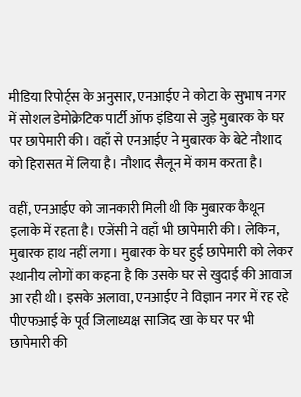मीडिया रिपोर्ट्स के अनुसार, एनआईए ने कोटा के सुभाष नगर में सोशल डेमोक्रेटिक पार्टी ऑफ इंडिया से जुड़े मुबारक के घर पर छापेमारी की। वहाँ से एनआईए ने मुबारक के बेटे नौशाद को हिरासत में लिया है। नौशाद सैलून में काम करता है।

वहीं, एनआईए को जानकारी मिली थी कि मुबारक कैथून इलाके में रहता है। एजेंसी ने वहाँ भी छापेमारी की। लेकिन, मुबारक हाथ नहीं लगा। मुबारक के घर हुई छापेमारी को लेकर स्थानीय लोगों का कहना है कि उसके घर से खुदाई की आवाज आ रही थी। इसके अलावा, एनआईए ने विज्ञान नगर में रह रहे पीएफआई के पूर्व जिलाध्यक्ष साजिद खा के घर पर भी छापेमारी की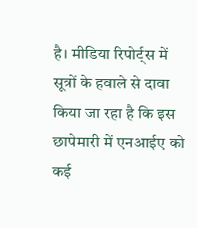है। मीडिया रिपोर्ट्स में सूत्रों के हवाले से दावा किया जा रहा है कि इस छापेमारी में एनआईए को कई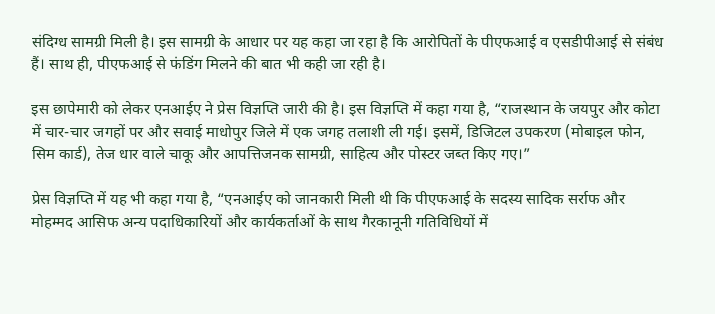संदिग्ध सामग्री मिली है। इस सामग्री के आधार पर यह कहा जा रहा है कि आरोपितों के पीएफआई व एसडीपीआई से संबंध हैं। साथ ही, पीएफआई से फंडिंग मिलने की बात भी कही जा रही है।

इस छापेमारी को लेकर एनआईए ने प्रेस विज्ञप्ति जारी की है। इस विज्ञप्ति में कहा गया है, “राजस्थान के जयपुर और कोटा में चार-चार जगहों पर और सवाई माधोपुर जिले में एक जगह तलाशी ली गई। इसमें, डिजिटल उपकरण (मोबाइल फोन, सिम कार्ड), तेज धार वाले चाकू और आपत्तिजनक सामग्री, साहित्य और पोस्टर जब्त किए गए।”

प्रेस विज्ञप्ति में यह भी कहा गया है, “एनआईए को जानकारी मिली थी कि पीएफआई के सदस्य सादिक सर्राफ और मोहम्मद आसिफ अन्य पदाधिकारियों और कार्यकर्ताओं के साथ गैरकानूनी गतिविधियों में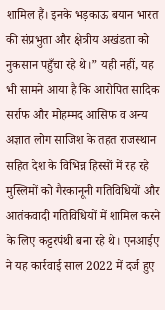शामिल हैं। इनके भड़काऊ बयान भारत की संप्रभुता और क्षेत्रीय अखंडता को नुकसान पहुँचा रहे थे।” यही नहीं, यह भी सामने आया है कि आरोपित सादिक सर्राफ और मोहम्मद आसिफ व अन्य अज्ञात लोग साजिश के तहत राजस्थान सहित देश के विभिन्न हिस्सों में रह रहे मुस्लिमों को गैरकानूनी गतिविधियों और आतंकवादी गतिविधियों में शामिल करने के लिए कट्टरपंथी बना रहे थे। एनआईए ने यह कार्रवाई साल 2022 में दर्ज हुए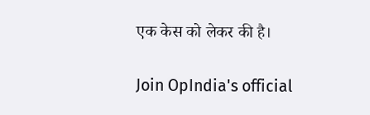एक केस को लेकर की है।

Join OpIndia's official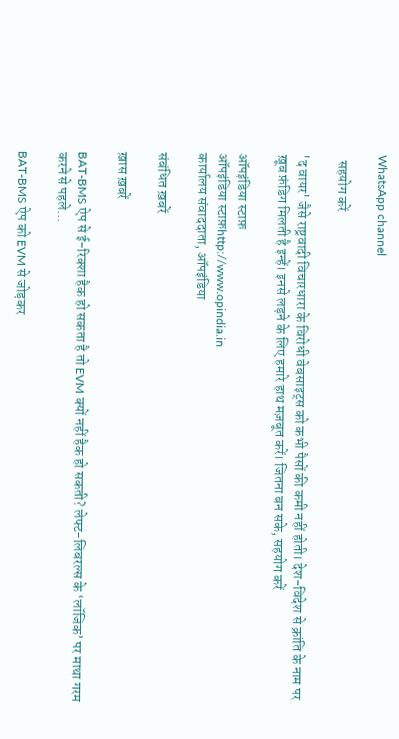WhatsApp channel

  सहयोग करें

'द वायर' जैसे राष्ट्रवादी विचारधारा के विरोधी वेबसाइट्स को कभी पैसों की कमी नहीं होती। देश-विदेश से क्रांति के नाम पर ख़ूब फ़ंडिग मिलती है इन्हें। इनसे लड़ने के लिए हमारे हाथ मज़बूत करें। जितना बन सके, सहयोग करें

ऑपइंडिया स्टाफ़
ऑपइंडिया स्टाफ़http://www.opindia.in
कार्यालय संवाददाता, ऑपइंडिया

संबंधित ख़बरें

ख़ास ख़बरें

BAT-BMS ऐप से ई-रिक्शा हैक हो सकता है तो EVM क्यों नहीं हैक हो सकती? लेफ्ट-लिबरल्स के ‘लॉजिक’ पर माथा गरम करने से पहले...

BAT-BMS ऐप को EVM से जोड़कर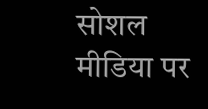सोशल मीडिया पर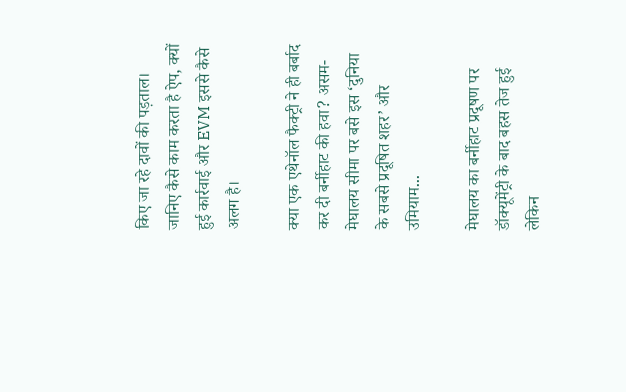किए जा रहे दावों की पड़ताल। जानिए कैसे काम करता है ऐप, क्यों हुई कार्रवाई और EVM इससे कैसे अलग है।

क्या एक एथेनॉल फैक्ट्री ने ही बर्बाद कर दी बर्नीहाट की हवा? असम-मेघालय सीमा पर बसे इस ‘दुनिया के सबसे प्रदूषित शहर’ और उमियाम...

मेघालय का बर्नीहाट प्रदूषण पर डॉक्यूमेंट्री के बाद बहस तेज हुई लेकिन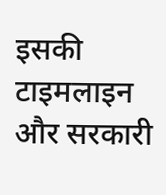इसकी टाइमलाइन और सरकारी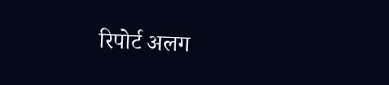रिपोर्ट अलग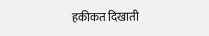हकीकत दिखाती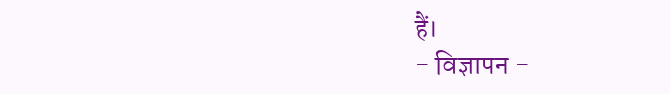हैं।
- विज्ञापन -